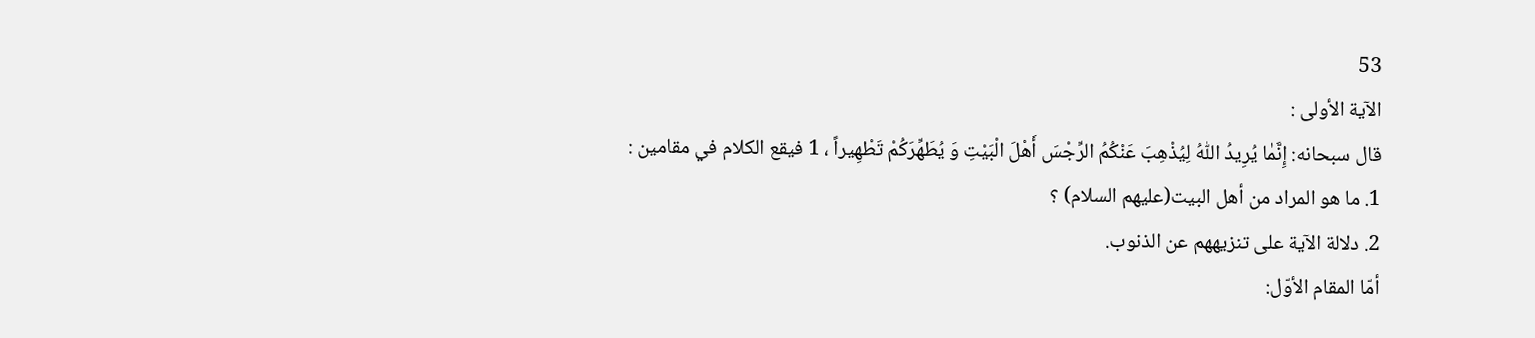53
الآية الأولى :
قال سبحانه: إِنَّمٰا يُرِيدُ اللّٰهُ لِيُذْهِبَ عَنْكُمُ الرِّجْسَ أَهْلَ الْبَيْتِ وَ يُطَهِّرَكُمْ تَطْهِيراً ، 1 فيقع الكلام في مقامين :
1. ما هو المراد من أهل البيت(عليهم السلام) ؟
2. دلالة الآية على تنزيههم عن الذنوب.
أمّا المقام الأوّل: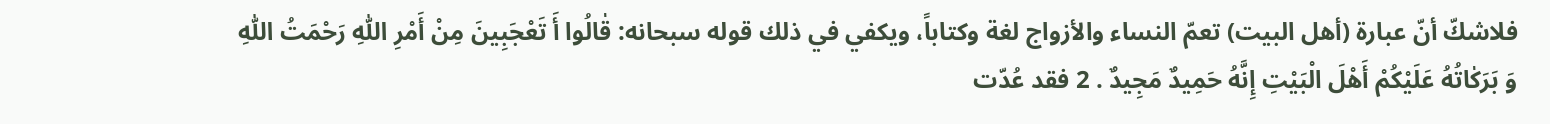فلاشكّ أنّ عبارة (أهل البيت) تعمّ النساء والأزواج لغة وكتاباً، ويكفي في ذلك قوله سبحانه: قٰالُوا أَ تَعْجَبِينَ مِنْ أَمْرِ اللّٰهِ رَحْمَتُ اللّٰهِ وَ بَرَكٰاتُهُ عَلَيْكُمْ أَهْلَ الْبَيْتِ إِنَّهُ حَمِيدٌ مَجِيدٌ . 2 فقد عُدّت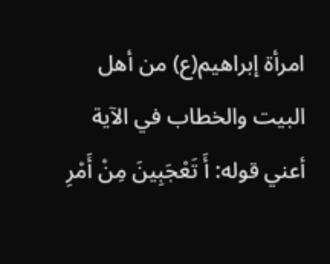امرأة إبراهيم(ع) من أهل البيت والخطاب في الآية أعني قوله: أَ تَعْجَبِينَ مِنْ أَمْرِ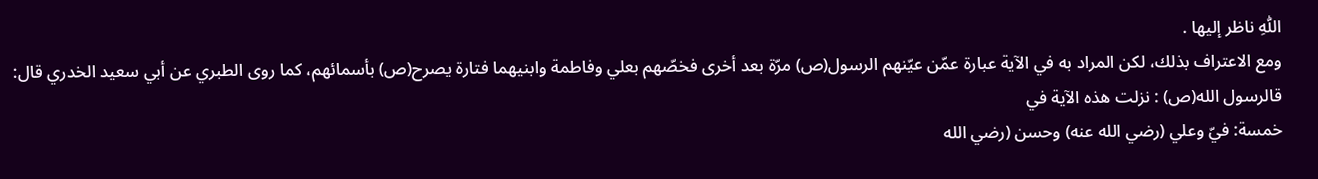اللّٰهِ ناظر إليها .
ومع الاعتراف بذلك، لكن المراد به في الآية عبارة عمّن عيّنهم الرسول(ص) مرّة بعد أخرى فخصّهم بعلي وفاطمة وابنيهما فتارة يصرح(ص) بأسمائهم، كما روى الطبري عن أبي سعيد الخدري قال: قالرسول الله(ص) : نزلت هذه الآية في
خمسة: فيّ وعلي (رضي الله عنه) وحسن (رضي الله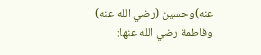عنه)وحسين (رضي الله عنه) وفاطمة رضي الله عنها: